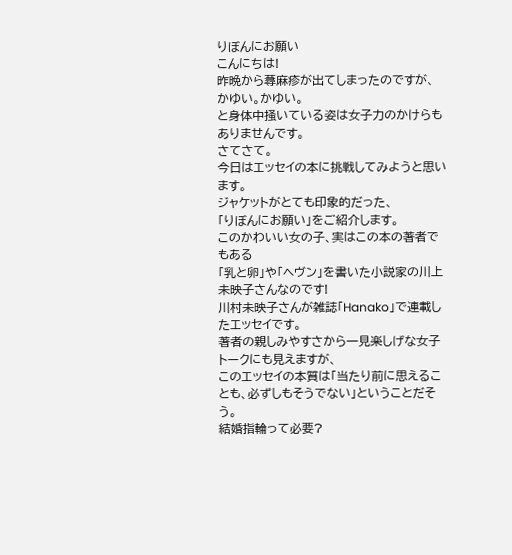りぼんにお願い
こんにちは!
昨晩から蕁麻疹が出てしまったのですが、
かゆい。かゆい。
と身体中掻いている姿は女子力のかけらもありませんです。
さてさて。
今日はエッセイの本に挑戦してみようと思います。
ジャケットがとても印象的だった、
「りぼんにお願い」をご紹介します。
このかわいい女の子、実はこの本の著者でもある
「乳と卵」や「ヘヴン」を書いた小説家の川上未映子さんなのです!
川村未映子さんが雑誌「Hanako」で連載したエッセイです。
著者の親しみやすさから一見楽しげな女子トークにも見えますが、
このエッセイの本質は「当たり前に思えることも、必ずしもそうでない」ということだそう。
結婚指輪って必要?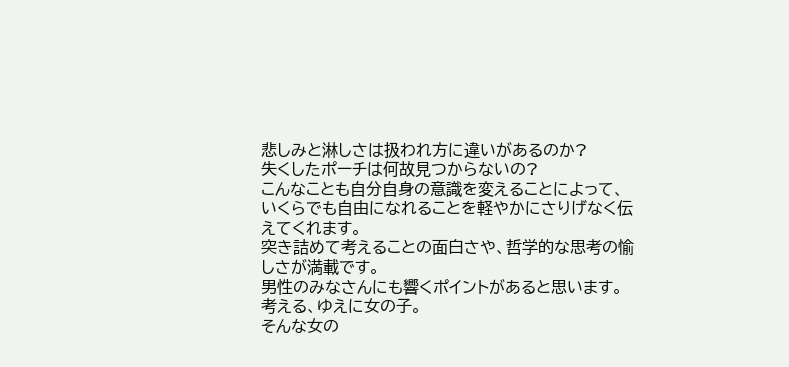悲しみと淋しさは扱われ方に違いがあるのか?
失くしたポーチは何故見つからないの?
こんなことも自分自身の意識を変えることによって、
いくらでも自由になれることを軽やかにさりげなく伝えてくれます。
突き詰めて考えることの面白さや、哲学的な思考の愉しさが満載です。
男性のみなさんにも響くポイントがあると思います。
考える、ゆえに女の子。
そんな女の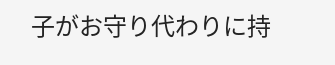子がお守り代わりに持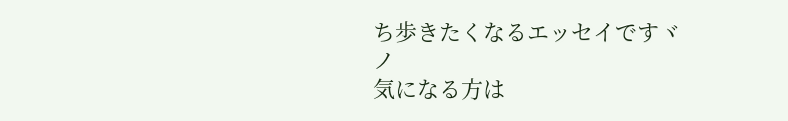ち歩きたくなるエッセイですヾノ
気になる方は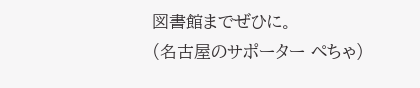図書館までぜひに。
(名古屋のサポーター ぺちゃ)